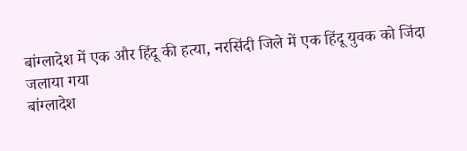बांग्लादेश में एक और हिंदू की हत्या, नरसिंदी जिले में एक हिंदू युवक को जिंदा जलाया गया
बांग्लादेश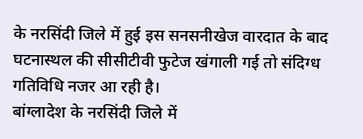के नरसिंदी जिले में हुई इस सनसनीखेज वारदात के बाद घटनास्थल की सीसीटीवी फुटेज खंगाली गई तो संदिग्ध गतिविधि नजर आ रही है।
बांग्लादेश के नरसिंदी जिले में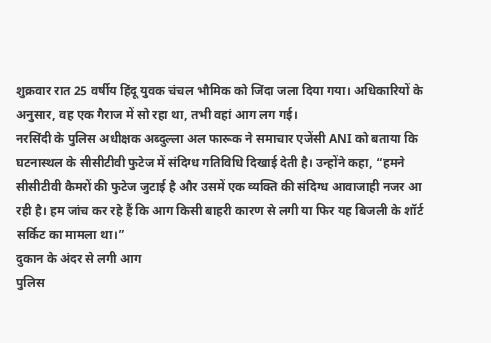शुक्रवार रात 25 वर्षीय हिंदू युवक चंचल भौमिक को जिंदा जला दिया गया। अधिकारियों के अनुसार, वह एक गैराज में सो रहा था, तभी वहां आग लग गई।
नरसिंदी के पुलिस अधीक्षक अब्दुल्ला अल फारूक ने समाचार एजेंसी ANI को बताया कि घटनास्थल के सीसीटीवी फुटेज में संदिग्ध गतिविधि दिखाई देती है। उन्होंने कहा, “हमने सीसीटीवी कैमरों की फुटेज जुटाई है और उसमें एक व्यक्ति की संदिग्ध आवाजाही नजर आ रही है। हम जांच कर रहे हैं कि आग किसी बाहरी कारण से लगी या फिर यह बिजली के शॉर्ट सर्किट का मामला था।”
दुकान के अंदर से लगी आग
पुलिस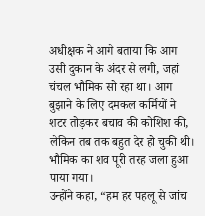अधीक्षक ने आगे बताया कि आग उसी दुकान के अंदर से लगी, जहां चंचल भौमिक सो रहा था। आग बुझाने के लिए दमकल कर्मियों ने शटर तोड़कर बचाव की कोशिश की, लेकिन तब तक बहुत देर हो चुकी थी। भौमिक का शव पूरी तरह जला हुआ पाया गया।
उन्होंने कहा, “हम हर पहलू से जांच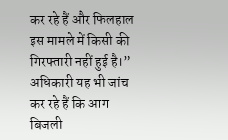कर रहे हैं और फिलहाल इस मामले में किसी की गिरफ्तारी नहीं हुई है।” अधिकारी यह भी जांच कर रहे हैं कि आग बिजली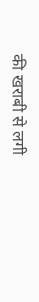की खराबी से लगी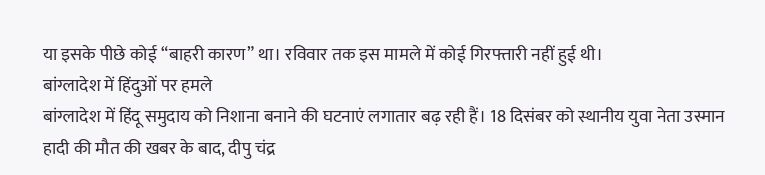या इसके पीछे कोई “बाहरी कारण” था। रविवार तक इस मामले में कोई गिरफ्तारी नहीं हुई थी।
बांग्लादेश में हिंदुओं पर हमले
बांग्लादेश में हिंदू समुदाय को निशाना बनाने की घटनाएं लगातार बढ़ रही हैं। 18 दिसंबर को स्थानीय युवा नेता उस्मान हादी की मौत की खबर के बाद, दीपु चंद्र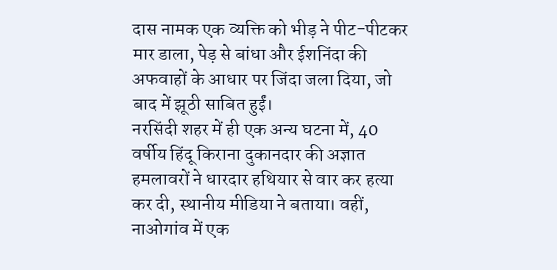दास नामक एक व्यक्ति को भीड़ ने पीट-पीटकर मार डाला, पेड़ से बांधा और ईशनिंदा की अफवाहों के आधार पर जिंदा जला दिया, जो बाद में झूठी साबित हुईं।
नरसिंदी शहर में ही एक अन्य घटना में, 40 वर्षीय हिंदू किराना दुकानदार की अज्ञात हमलावरों ने धारदार हथियार से वार कर हत्या कर दी, स्थानीय मीडिया ने बताया। वहीं, नाओगांव में एक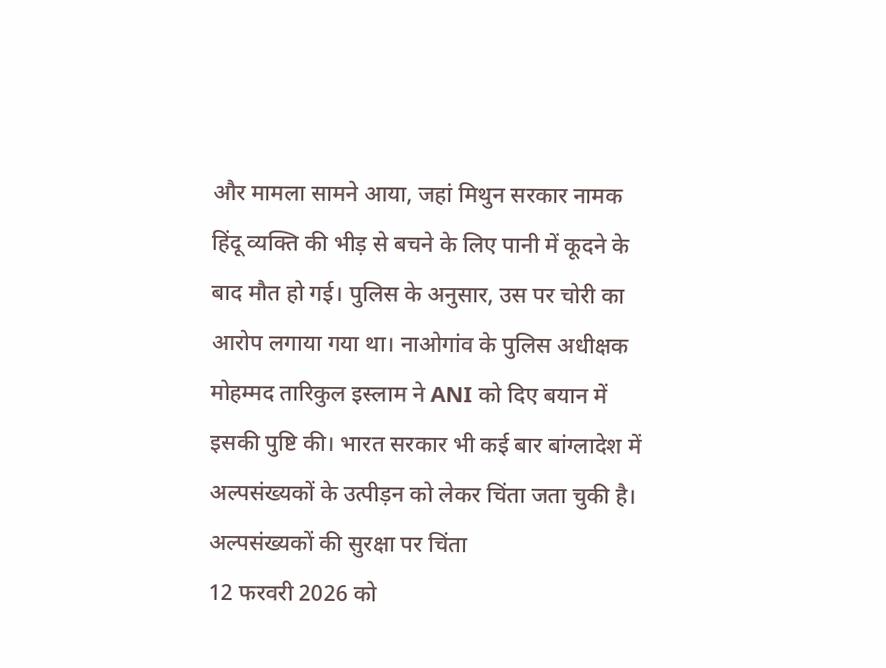और मामला सामने आया, जहां मिथुन सरकार नामक हिंदू व्यक्ति की भीड़ से बचने के लिए पानी में कूदने के बाद मौत हो गई। पुलिस के अनुसार, उस पर चोरी का आरोप लगाया गया था। नाओगांव के पुलिस अधीक्षक मोहम्मद तारिकुल इस्लाम ने ANI को दिए बयान में इसकी पुष्टि की। भारत सरकार भी कई बार बांग्लादेश में अल्पसंख्यकों के उत्पीड़न को लेकर चिंता जता चुकी है।
अल्पसंख्यकों की सुरक्षा पर चिंता
12 फरवरी 2026 को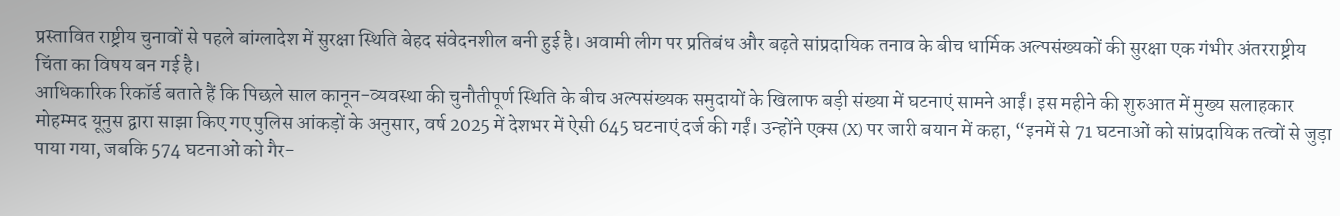प्रस्तावित राष्ट्रीय चुनावों से पहले बांग्लादेश में सुरक्षा स्थिति बेहद संवेदनशील बनी हुई है। अवामी लीग पर प्रतिबंध और बढ़ते सांप्रदायिक तनाव के बीच धार्मिक अल्पसंख्यकों की सुरक्षा एक गंभीर अंतरराष्ट्रीय चिंता का विषय बन गई है।
आधिकारिक रिकॉर्ड बताते हैं कि पिछले साल कानून-व्यवस्था की चुनौतीपूर्ण स्थिति के बीच अल्पसंख्यक समुदायों के खिलाफ बड़ी संख्या में घटनाएं सामने आईं। इस महीने की शुरुआत में मुख्य सलाहकार मोहम्मद यूनुस द्वारा साझा किए गए पुलिस आंकड़ों के अनुसार, वर्ष 2025 में देशभर में ऐसी 645 घटनाएं दर्ज की गईं। उन्होंने एक्स (X) पर जारी बयान में कहा, “इनमें से 71 घटनाओं को सांप्रदायिक तत्वों से जुड़ा पाया गया, जबकि 574 घटनाओं को गैर-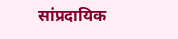सांप्रदायिक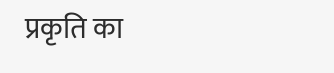प्रकृति का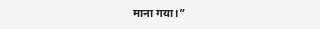माना गया।”